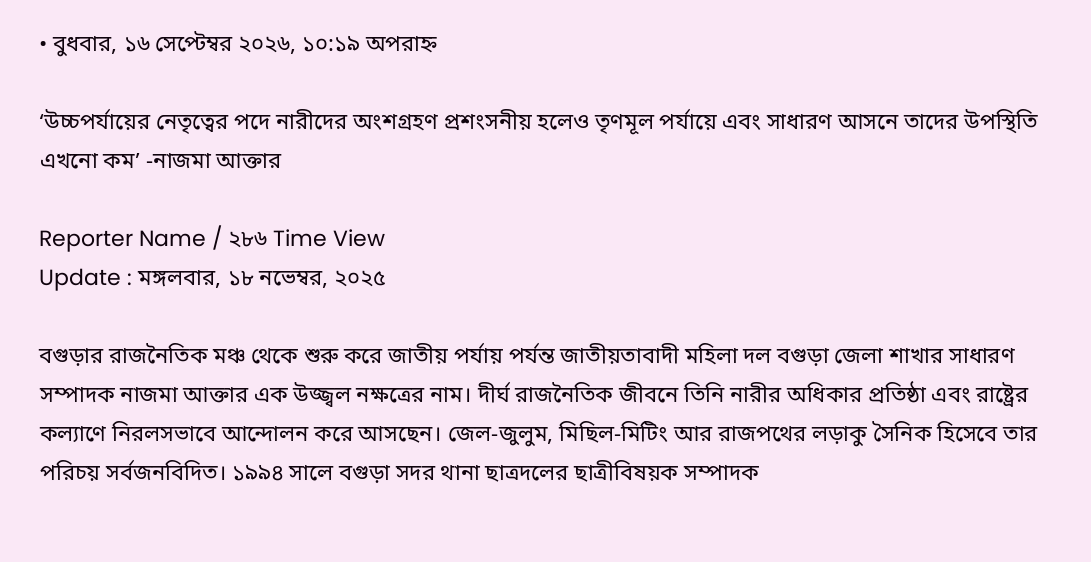• বুধবার, ১৬ সেপ্টেম্বর ২০২৬, ১০:১৯ অপরাহ্ন

‘উচ্চপর্যায়ের নেতৃত্বের পদে নারীদের অংশগ্রহণ প্রশংসনীয় হলেও তৃণমূল পর্যায়ে এবং সাধারণ আসনে তাদের উপস্থিতি এখনো কম’ -নাজমা আক্তার

Reporter Name / ২৮৬ Time View
Update : মঙ্গলবার, ১৮ নভেম্বর, ২০২৫

বগুড়ার রাজনৈতিক মঞ্চ থেকে শুরু করে জাতীয় পর্যায় পর্যন্ত জাতীয়তাবাদী মহিলা দল বগুড়া জেলা শাখার সাধারণ সম্পাদক নাজমা আক্তার এক উজ্জ্বল নক্ষত্রের নাম। দীর্ঘ রাজনৈতিক জীবনে তিনি নারীর অধিকার প্রতিষ্ঠা এবং রাষ্ট্রের কল্যাণে নিরলসভাবে আন্দোলন করে আসছেন। জেল-জুলুম, মিছিল-মিটিং আর রাজপথের লড়াকু সৈনিক হিসেবে তার পরিচয় সর্বজনবিদিত। ১৯৯৪ সালে বগুড়া সদর থানা ছাত্রদলের ছাত্রীবিষয়ক সম্পাদক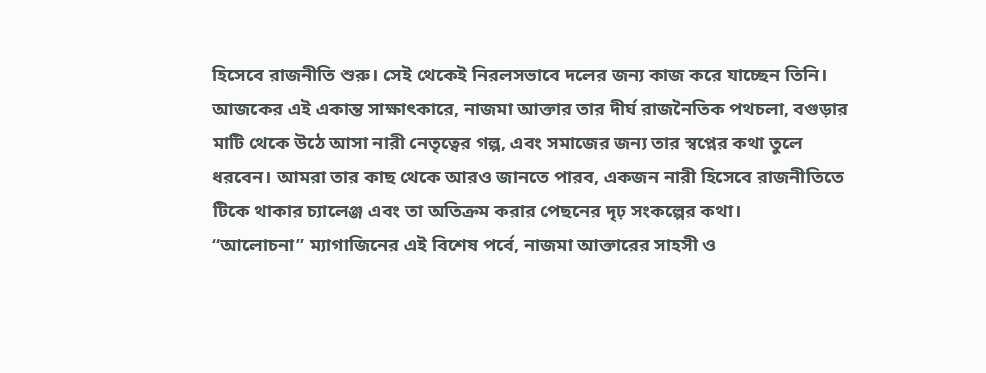হিসেবে রাজনীতি শুরু। সেই থেকেই নিরলসভাবে দলের জন্য কাজ করে যাচ্ছেন তিনি।
আজকের এই একান্ত সাক্ষাৎকারে, নাজমা আক্তার তার দীর্ঘ রাজনৈতিক পথচলা, বগুড়ার মাটি থেকে উঠে আসা নারী নেতৃত্বের গল্প, এবং সমাজের জন্য তার স্বপ্নের কথা তুলে ধরবেন। আমরা তার কাছ থেকে আরও জানতে পারব, একজন নারী হিসেবে রাজনীতিতে টিকে থাকার চ্যালেঞ্জ এবং তা অতিক্রম করার পেছনের দৃঢ় সংকল্পের কথা।
“আলোচনা” ম্যাগাজিনের এই বিশেষ পর্বে, নাজমা আক্তারের সাহসী ও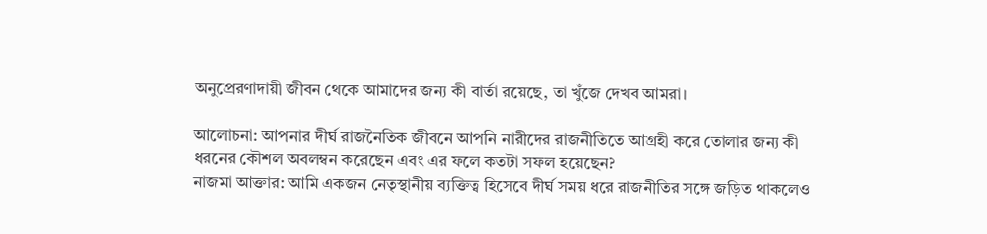অনুপ্রেরণাদায়ী জীবন থেকে আমাদের জন্য কী বার্তা রয়েছে, তা খুঁজে দেখব আমরা।

আলোচনা: আপনার দীর্ঘ রাজনৈতিক জীবনে আপনি নারীদের রাজনীতিতে আগ্রহী করে তোলার জন্য কী ধরনের কৌশল অবলম্বন করেছেন এবং এর ফলে কতটা সফল হয়েছেন?
নাজমা আক্তার: আমি একজন নেতৃস্থানীয় ব্যক্তিত্ব হিসেবে দীর্ঘ সময় ধরে রাজনীতির সঙ্গে জড়িত থাকলেও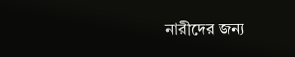নারীদের জন্য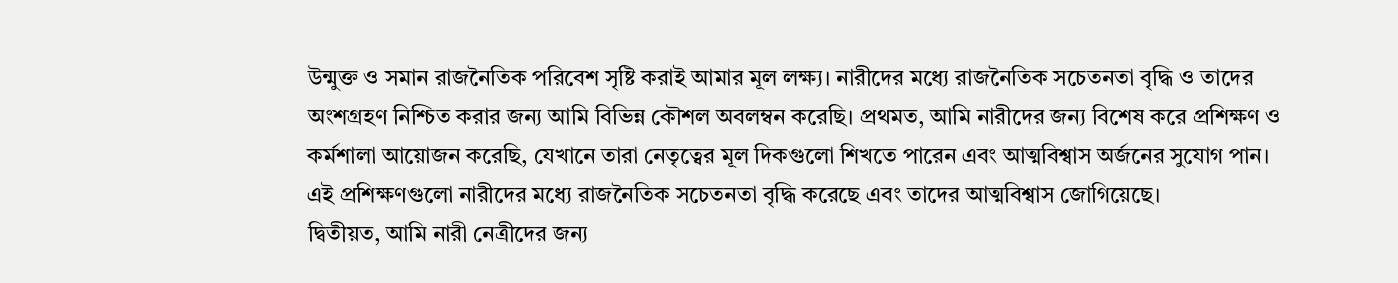উন্মুক্ত ও সমান রাজনৈতিক পরিবেশ সৃষ্টি করাই আমার মূল লক্ষ্য। নারীদের মধ্যে রাজনৈতিক সচেতনতা বৃদ্ধি ও তাদের অংশগ্রহণ নিশ্চিত করার জন্য আমি বিভিন্ন কৌশল অবলম্বন করেছি। প্রথমত, আমি নারীদের জন্য বিশেষ করে প্রশিক্ষণ ও কর্মশালা আয়োজন করেছি, যেখানে তারা নেতৃত্বের মূল দিকগুলো শিখতে পারেন এবং আত্মবিশ্বাস অর্জনের সুযোগ পান। এই প্রশিক্ষণগুলো নারীদের মধ্যে রাজনৈতিক সচেতনতা বৃদ্ধি করেছে এবং তাদের আত্মবিশ্বাস জোগিয়েছে।
দ্বিতীয়ত, আমি নারী নেত্রীদের জন্য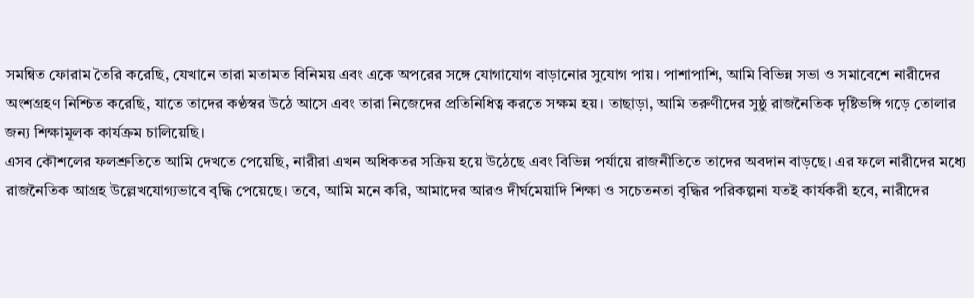সমন্বিত ফোরাম তৈরি করেছি, যেখানে তারা মতামত বিনিময় এবং একে অপরের সঙ্গে যোগাযোগ বাড়ানোর সুযোগ পায়। পাশাপাশি, আমি বিভিন্ন সভা ও সমাবেশে নারীদের অংশগ্রহণ নিশ্চিত করেছি, যাতে তাদের কণ্ঠস্বর উঠে আসে এবং তারা নিজেদের প্রতিনিধিত্ব করতে সক্ষম হয়। তাছাড়া, আমি তরুণীদের সুষ্ঠু রাজনৈতিক দৃষ্টিভঙ্গি গড়ে তোলার জন্য শিক্ষামূলক কার্যক্রম চালিয়েছি।
এসব কৌশলের ফলশ্রুতিতে আমি দেখতে পেয়েছি, নারীরা এখন অধিকতর সক্রিয় হয়ে উঠেছে এবং বিভিন্ন পর্যায়ে রাজনীতিতে তাদের অবদান বাড়ছে। এর ফলে নারীদের মধ্যে রাজনৈতিক আগ্রহ উল্লেখযোগ্যভাবে বৃদ্ধি পেয়েছে। তবে, আমি মনে করি, আমাদের আরও দীর্ঘমেয়াদি শিক্ষা ও সচেতনতা বৃদ্ধির পরিকল্পনা যতই কার্যকরী হবে, নারীদের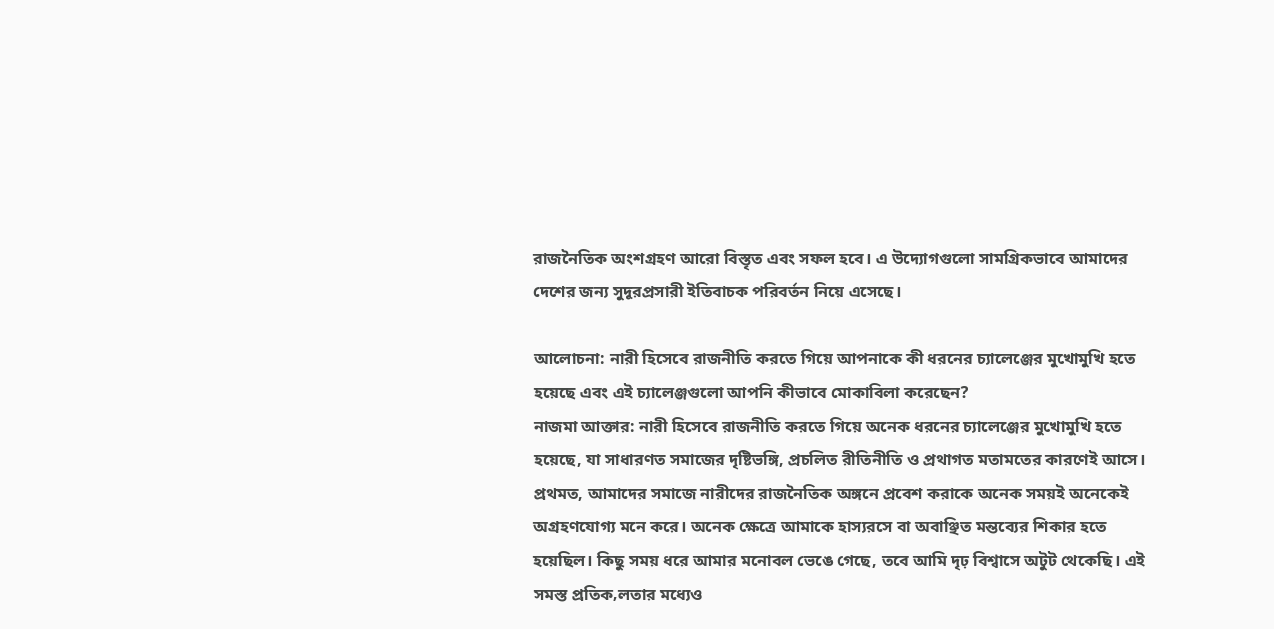রাজনৈতিক অংশগ্রহণ আরো বিস্তৃত এবং সফল হবে। এ উদ্যোগগুলো সামগ্রিকভাবে আমাদের দেশের জন্য সুদূরপ্রসারী ইতিবাচক পরিবর্তন নিয়ে এসেছে।

আলোচনা: নারী হিসেবে রাজনীতি করতে গিয়ে আপনাকে কী ধরনের চ্যালেঞ্জের মুখোমুখি হতে হয়েছে এবং এই চ্যালেঞ্জগুলো আপনি কীভাবে মোকাবিলা করেছেন?
নাজমা আক্তার: নারী হিসেবে রাজনীতি করতে গিয়ে অনেক ধরনের চ্যালেঞ্জের মুখোমুখি হতে হয়েছে, যা সাধারণত সমাজের দৃষ্টিভঙ্গি, প্রচলিত রীতিনীতি ও প্রথাগত মতামতের কারণেই আসে। প্রথমত, আমাদের সমাজে নারীদের রাজনৈতিক অঙ্গনে প্রবেশ করাকে অনেক সময়ই অনেকেই অগ্রহণযোগ্য মনে করে। অনেক ক্ষেত্রে আমাকে হাস্যরসে বা অবাঞ্ছিত মন্তব্যের শিকার হতে হয়েছিল। কিছু সময় ধরে আমার মনোবল ভেঙে গেছে, তবে আমি দৃঢ় বিশ্বাসে অটুট থেকেছি। এই সমস্ত প্রতিক‚লতার মধ্যেও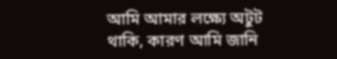আমি আমার লক্ষ্যে অটুট থাকি, কারণ আমি জানি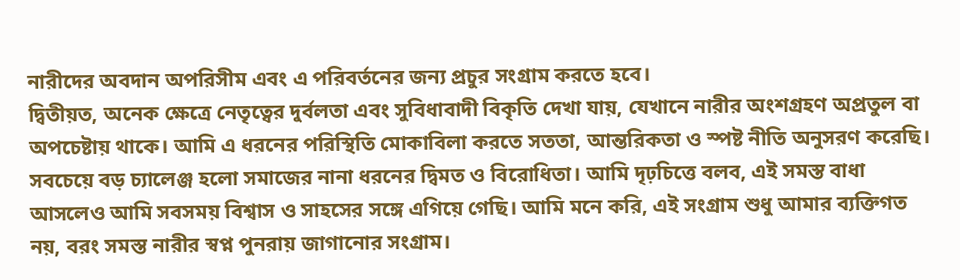নারীদের অবদান অপরিসীম এবং এ পরিবর্তনের জন্য প্রচুর সংগ্রাম করতে হবে।
দ্বিতীয়ত, অনেক ক্ষেত্রে নেতৃত্বের দুর্বলতা এবং সুবিধাবাদী বিকৃতি দেখা যায়, যেখানে নারীর অংশগ্রহণ অপ্রতুল বা অপচেষ্টায় থাকে। আমি এ ধরনের পরিস্থিতি মোকাবিলা করতে সততা, আন্তরিকতা ও স্পষ্ট নীতি অনুসরণ করেছি। সবচেয়ে বড় চ্যালেঞ্জ হলো সমাজের নানা ধরনের দ্বিমত ও বিরোধিতা। আমি দৃঢ়চিত্তে বলব, এই সমস্ত বাধা আসলেও আমি সবসময় বিশ্বাস ও সাহসের সঙ্গে এগিয়ে গেছি। আমি মনে করি, এই সংগ্রাম শুধু আমার ব্যক্তিগত নয়, বরং সমস্ত নারীর স্বপ্ন পুনরায় জাগানোর সংগ্রাম।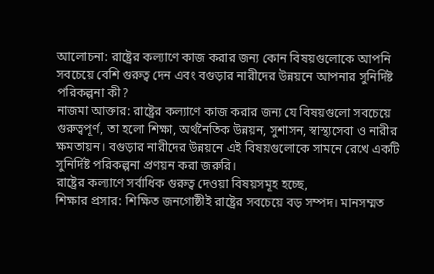আলোচনা: রাষ্ট্রের কল্যাণে কাজ করার জন্য কোন বিষয়গুলোকে আপনি সবচেয়ে বেশি গুরুত্ব দেন এবং বগুড়ার নারীদের উন্নয়নে আপনার সুনির্দিষ্ট পরিকল্পনা কী?
নাজমা আক্তার: রাষ্ট্রের কল্যাণে কাজ করার জন্য যে বিষয়গুলো সবচেয়ে গুরুত্বপূর্ণ, তা হলো শিক্ষা, অর্থনৈতিক উন্নয়ন, সুশাসন, স্বাস্থ্যসেবা ও নারীর ক্ষমতায়ন। বগুড়ার নারীদের উন্নয়নে এই বিষয়গুলোকে সামনে রেখে একটি সুনির্দিষ্ট পরিকল্পনা প্রণয়ন করা জরুরি।
রাষ্ট্রের কল্যাণে সর্বাধিক গুরুত্ব দেওয়া বিষয়সমূহ হচ্ছে,
শিক্ষার প্রসার: শিক্ষিত জনগোষ্ঠীই রাষ্ট্রের সবচেয়ে বড় সম্পদ। মানসম্মত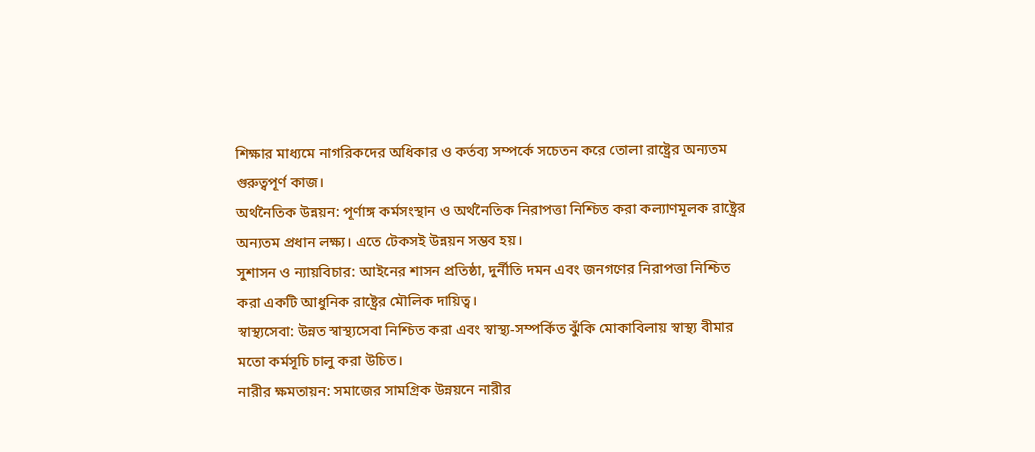শিক্ষার মাধ্যমে নাগরিকদের অধিকার ও কর্তব্য সম্পর্কে সচেতন করে তোলা রাষ্ট্রের অন্যতম গুরুত্বপূর্ণ কাজ।
অর্থনৈতিক উন্নয়ন: পূর্ণাঙ্গ কর্মসংস্থান ও অর্থনৈতিক নিরাপত্তা নিশ্চিত করা কল্যাণমূলক রাষ্ট্রের অন্যতম প্রধান লক্ষ্য। এতে টেকসই উন্নয়ন সম্ভব হয়।
সুশাসন ও ন্যায়বিচার: আইনের শাসন প্রতিষ্ঠা, দুর্নীতি দমন এবং জনগণের নিরাপত্তা নিশ্চিত করা একটি আধুনিক রাষ্ট্রের মৌলিক দায়িত্ব।
স্বাস্থ্যসেবা: উন্নত স্বাস্থ্যসেবা নিশ্চিত করা এবং স্বাস্থ্য-সম্পর্কিত ঝুঁকি মোকাবিলায় স্বাস্থ্য বীমার মতো কর্মসূচি চালু করা উচিত।
নারীর ক্ষমতায়ন: সমাজের সামগ্রিক উন্নয়নে নারীর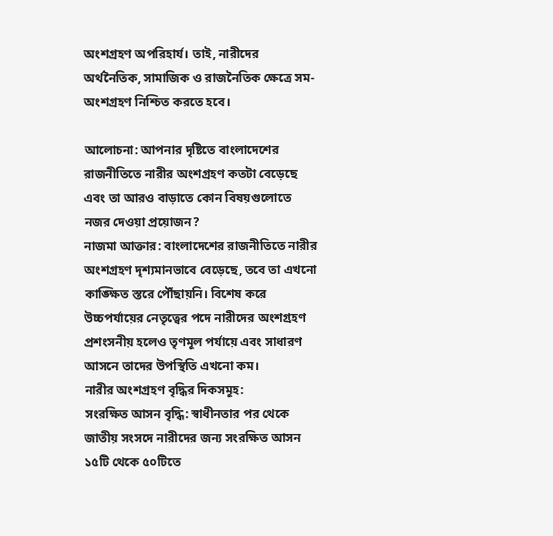অংশগ্রহণ অপরিহার্য। তাই, নারীদের অর্থনৈতিক, সামাজিক ও রাজনৈতিক ক্ষেত্রে সম-অংশগ্রহণ নিশ্চিত করতে হবে।

আলোচনা: আপনার দৃষ্টিতে বাংলাদেশের রাজনীতিতে নারীর অংশগ্রহণ কতটা বেড়েছে এবং তা আরও বাড়াতে কোন বিষয়গুলোতে নজর দেওয়া প্রয়োজন?
নাজমা আক্তার: বাংলাদেশের রাজনীতিতে নারীর অংশগ্রহণ দৃশ্যমানভাবে বেড়েছে, তবে তা এখনো কাঙ্ক্ষিত স্তরে পৌঁছায়নি। বিশেষ করে উচ্চপর্যায়ের নেতৃত্বের পদে নারীদের অংশগ্রহণ প্রশংসনীয় হলেও তৃণমূল পর্যায়ে এবং সাধারণ আসনে তাদের উপস্থিতি এখনো কম।
নারীর অংশগ্রহণ বৃদ্ধির দিকসমূহ:
সংরক্ষিত আসন বৃদ্ধি: স্বাধীনতার পর থেকে জাতীয় সংসদে নারীদের জন্য সংরক্ষিত আসন ১৫টি থেকে ৫০টিতে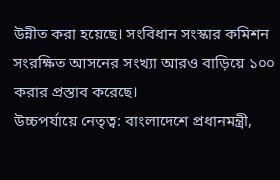উন্নীত করা হয়েছে। সংবিধান সংস্কার কমিশন সংরক্ষিত আসনের সংখ্যা আরও বাড়িয়ে ১০০ করার প্রস্তাব করেছে।
উচ্চপর্যায়ে নেতৃত্ব: বাংলাদেশে প্রধানমন্ত্রী,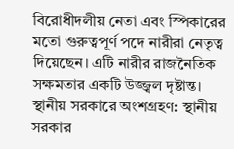বিরোধীদলীয় নেতা এবং স্পিকারের মতো গুরুত্বপূর্ণ পদে নারীরা নেতৃত্ব দিয়েছেন। এটি নারীর রাজনৈতিক সক্ষমতার একটি উজ্জ্বল দৃষ্টান্ত।
স্থানীয় সরকারে অংশগ্রহণ: স্থানীয় সরকার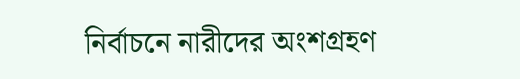নির্বাচনে নারীদের অংশগ্রহণ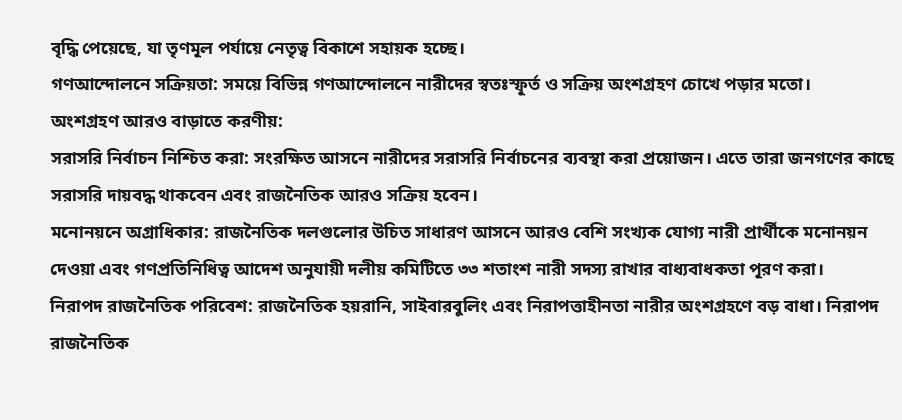বৃদ্ধি পেয়েছে, যা তৃণমূল পর্যায়ে নেতৃত্ব বিকাশে সহায়ক হচ্ছে।
গণআন্দোলনে সক্রিয়তা: সময়ে বিভিন্ন গণআন্দোলনে নারীদের স্বতঃস্ফূর্ত ও সক্রিয় অংশগ্রহণ চোখে পড়ার মতো।
অংশগ্রহণ আরও বাড়াতে করণীয়:
সরাসরি নির্বাচন নিশ্চিত করা: সংরক্ষিত আসনে নারীদের সরাসরি নির্বাচনের ব্যবস্থা করা প্রয়োজন। এতে তারা জনগণের কাছে সরাসরি দায়বদ্ধ থাকবেন এবং রাজনৈতিক আরও সক্রিয় হবেন।
মনোনয়নে অগ্রাধিকার: রাজনৈতিক দলগুলোর উচিত সাধারণ আসনে আরও বেশি সংখ্যক যোগ্য নারী প্রার্থীকে মনোনয়ন দেওয়া এবং গণপ্রতিনিধিত্ব আদেশ অনুযায়ী দলীয় কমিটিতে ৩৩ শতাংশ নারী সদস্য রাখার বাধ্যবাধকতা পূরণ করা।
নিরাপদ রাজনৈতিক পরিবেশ: রাজনৈতিক হয়রানি, সাইবারবুলিং এবং নিরাপত্তাহীনতা নারীর অংশগ্রহণে বড় বাধা। নিরাপদ রাজনৈতিক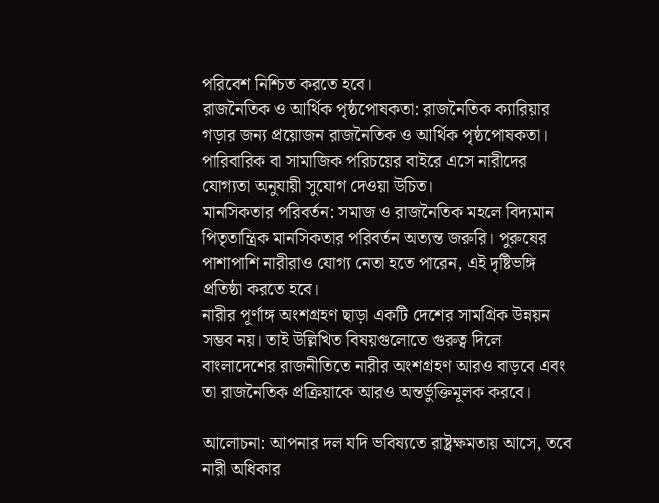পরিবেশ নিশ্চিত করতে হবে।
রাজনৈতিক ও আর্থিক পৃষ্ঠপোষকতা: রাজনৈতিক ক্যারিয়ার গড়ার জন্য প্রয়োজন রাজনৈতিক ও আর্থিক পৃষ্ঠপোষকতা। পারিবারিক বা সামাজিক পরিচয়ের বাইরে এসে নারীদের যোগ্যতা অনুযায়ী সুযোগ দেওয়া উচিত।
মানসিকতার পরিবর্তন: সমাজ ও রাজনৈতিক মহলে বিদ্যমান পিতৃতান্ত্রিক মানসিকতার পরিবর্তন অত্যন্ত জরুরি। পুরুষের পাশাপাশি নারীরাও যোগ্য নেতা হতে পারেন, এই দৃষ্টিভঙ্গি প্রতিষ্ঠা করতে হবে।
নারীর পূর্ণাঙ্গ অংশগ্রহণ ছাড়া একটি দেশের সামগ্রিক উন্নয়ন সম্ভব নয়। তাই উল্লিখিত বিষয়গুলোতে গুরুত্ব দিলে বাংলাদেশের রাজনীতিতে নারীর অংশগ্রহণ আরও বাড়বে এবং তা রাজনৈতিক প্রক্রিয়াকে আরও অন্তর্ভুক্তিমূলক করবে।

আলোচনা: আপনার দল যদি ভবিষ্যতে রাষ্ট্রক্ষমতায় আসে, তবে নারী অধিকার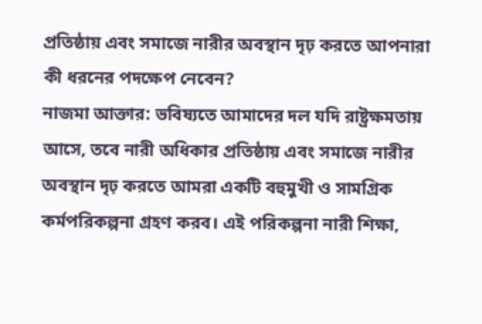প্রতিষ্ঠায় এবং সমাজে নারীর অবস্থান দৃঢ় করতে আপনারা কী ধরনের পদক্ষেপ নেবেন?
নাজমা আক্তার: ভবিষ্যতে আমাদের দল যদি রাষ্ট্রক্ষমতায় আসে, তবে নারী অধিকার প্রতিষ্ঠায় এবং সমাজে নারীর অবস্থান দৃঢ় করতে আমরা একটি বহুমুখী ও সামগ্রিক কর্মপরিকল্পনা গ্রহণ করব। এই পরিকল্পনা নারী শিক্ষা,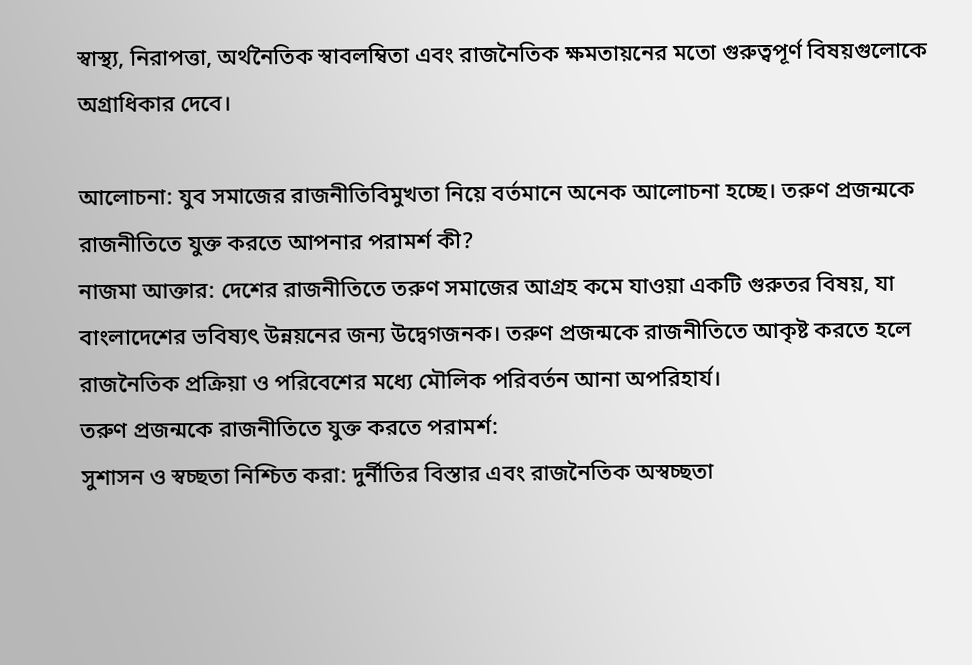স্বাস্থ্য, নিরাপত্তা, অর্থনৈতিক স্বাবলম্বিতা এবং রাজনৈতিক ক্ষমতায়নের মতো গুরুত্বপূর্ণ বিষয়গুলোকে অগ্রাধিকার দেবে।

আলোচনা: যুব সমাজের রাজনীতিবিমুখতা নিয়ে বর্তমানে অনেক আলোচনা হচ্ছে। তরুণ প্রজন্মকে রাজনীতিতে যুক্ত করতে আপনার পরামর্শ কী?
নাজমা আক্তার: দেশের রাজনীতিতে তরুণ সমাজের আগ্রহ কমে যাওয়া একটি গুরুতর বিষয়, যা বাংলাদেশের ভবিষ্যৎ উন্নয়নের জন্য উদ্বেগজনক। তরুণ প্রজন্মকে রাজনীতিতে আকৃষ্ট করতে হলে রাজনৈতিক প্রক্রিয়া ও পরিবেশের মধ্যে মৌলিক পরিবর্তন আনা অপরিহার্য।
তরুণ প্রজন্মকে রাজনীতিতে যুক্ত করতে পরামর্শ:
সুশাসন ও স্বচ্ছতা নিশ্চিত করা: দুর্নীতির বিস্তার এবং রাজনৈতিক অস্বচ্ছতা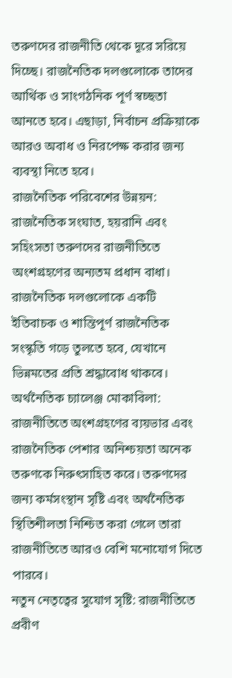তরুণদের রাজনীতি থেকে দূরে সরিয়ে দিচ্ছে। রাজনৈতিক দলগুলোকে তাদের আর্থিক ও সাংগঠনিক পূর্ণ স্বচ্ছতা আনতে হবে। এছাড়া, নির্বাচন প্রক্রিয়াকে আরও অবাধ ও নিরপেক্ষ করার জন্য ব্যবস্থা নিতে হবে।
রাজনৈতিক পরিবেশের উন্নয়ন: রাজনৈতিক সংঘাত, হয়রানি এবং সহিংসতা তরুণদের রাজনীতিতে অংশগ্রহণের অন্যতম প্রধান বাধা। রাজনৈতিক দলগুলোকে একটি ইতিবাচক ও শান্তিপূর্ণ রাজনৈতিক সংস্কৃতি গড়ে তুলতে হবে, যেখানে ভিন্নমতের প্রতি শ্রদ্ধাবোধ থাকবে।
অর্থনৈতিক চ্যালেঞ্জ মোকাবিলা: রাজনীতিতে অংশগ্রহণের ব্যয়ভার এবং রাজনৈতিক পেশার অনিশ্চয়তা অনেক তরুণকে নিরুৎসাহিত করে। তরুণদের জন্য কর্মসংস্থান সৃষ্টি এবং অর্থনৈতিক স্থিতিশীলতা নিশ্চিত করা গেলে তারা রাজনীতিতে আরও বেশি মনোযোগ দিতে পারবে।
নতুন নেতৃত্বের সুযোগ সৃষ্টি: রাজনীতিতে প্রবীণ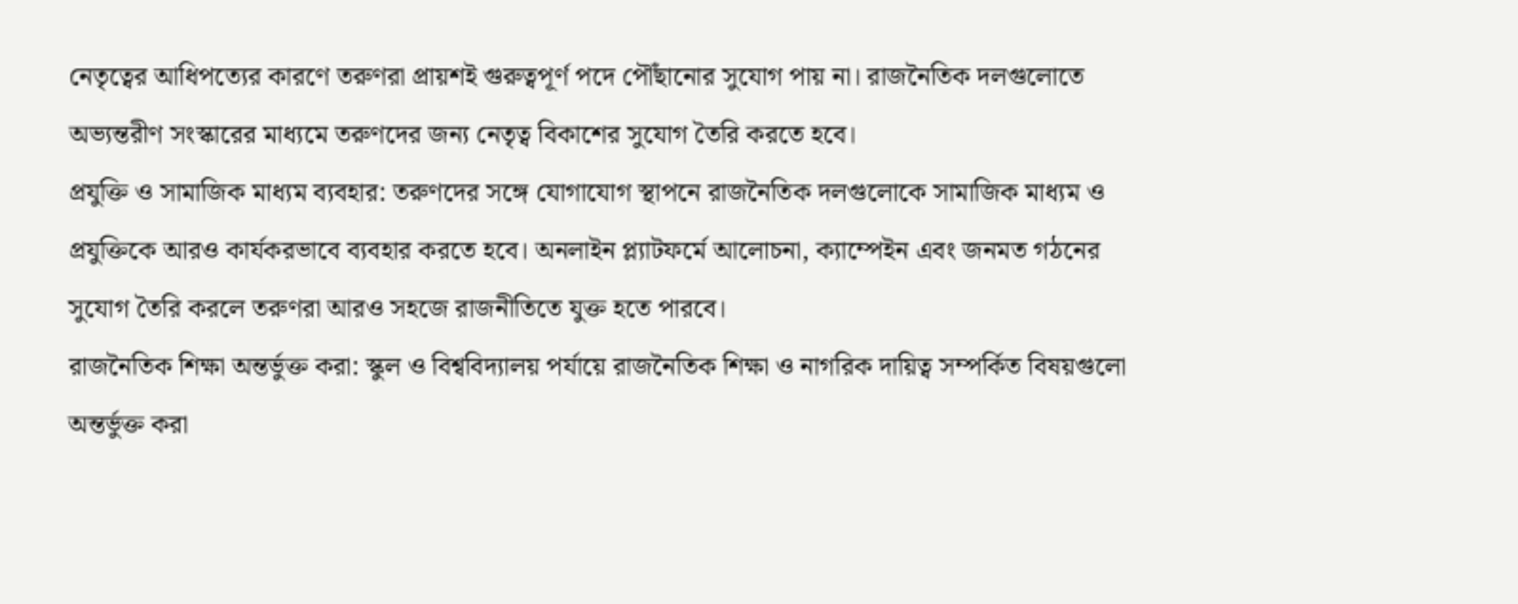নেতৃত্বের আধিপত্যের কারণে তরুণরা প্রায়শই গুরুত্বপূর্ণ পদে পৌঁছানোর সুযোগ পায় না। রাজনৈতিক দলগুলোতে অভ্যন্তরীণ সংস্কারের মাধ্যমে তরুণদের জন্য নেতৃত্ব বিকাশের সুযোগ তৈরি করতে হবে।
প্রযুক্তি ও সামাজিক মাধ্যম ব্যবহার: তরুণদের সঙ্গে যোগাযোগ স্থাপনে রাজনৈতিক দলগুলোকে সামাজিক মাধ্যম ও প্রযুক্তিকে আরও কার্যকরভাবে ব্যবহার করতে হবে। অনলাইন প্ল্যাটফর্মে আলোচনা, ক্যাম্পেইন এবং জনমত গঠনের সুযোগ তৈরি করলে তরুণরা আরও সহজে রাজনীতিতে যুক্ত হতে পারবে।
রাজনৈতিক শিক্ষা অন্তর্ভুক্ত করা: স্কুল ও বিশ্ববিদ্যালয় পর্যায়ে রাজনৈতিক শিক্ষা ও নাগরিক দায়িত্ব সম্পর্কিত বিষয়গুলো অন্তর্ভুক্ত করা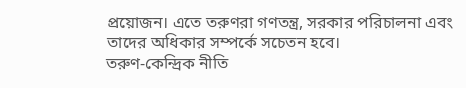প্রয়োজন। এতে তরুণরা গণতন্ত্র, সরকার পরিচালনা এবং তাদের অধিকার সম্পর্কে সচেতন হবে।
তরুণ-কেন্দ্রিক নীতি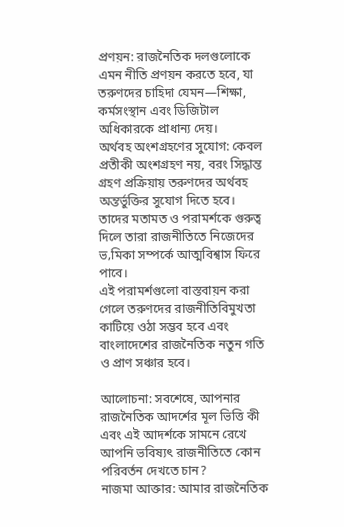প্রণয়ন: রাজনৈতিক দলগুলোকে এমন নীতি প্রণয়ন করতে হবে, যা তরুণদের চাহিদা যেমন—শিক্ষা, কর্মসংস্থান এবং ডিজিটাল অধিকারকে প্রাধান্য দেয়।
অর্থবহ অংশগ্রহণের সুযোগ: কেবল প্রতীকী অংশগ্রহণ নয়, বরং সিদ্ধান্ত গ্রহণ প্রক্রিয়ায় তরুণদের অর্থবহ অন্তর্ভুক্তির সুযোগ দিতে হবে। তাদের মতামত ও পরামর্শকে গুরুত্ব দিলে তারা রাজনীতিতে নিজেদের ভ‚মিকা সম্পর্কে আত্মবিশ্বাস ফিরে পাবে।
এই পরামর্শগুলো বাস্তবায়ন করা গেলে তরুণদের রাজনীতিবিমুখতা কাটিয়ে ওঠা সম্ভব হবে এবং বাংলাদেশের রাজনৈতিক নতুন গতি ও প্রাণ সঞ্চার হবে।

আলোচনা: সবশেষে, আপনার রাজনৈতিক আদর্শের মূল ভিত্তি কী এবং এই আদর্শকে সামনে রেখে আপনি ভবিষ্যৎ রাজনীতিতে কোন পরিবর্তন দেখতে চান?
নাজমা আক্তার: আমার রাজনৈতিক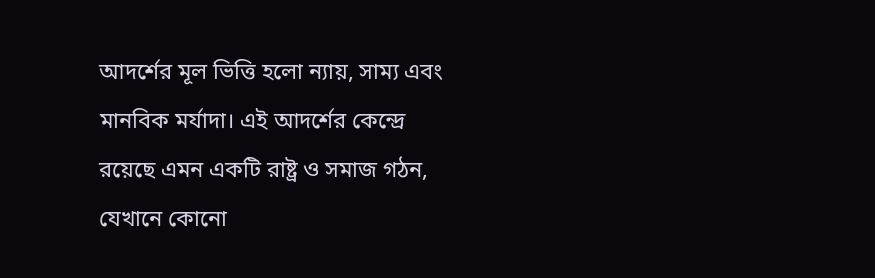আদর্শের মূল ভিত্তি হলো ন্যায়, সাম্য এবং মানবিক মর্যাদা। এই আদর্শের কেন্দ্রে রয়েছে এমন একটি রাষ্ট্র ও সমাজ গঠন, যেখানে কোনো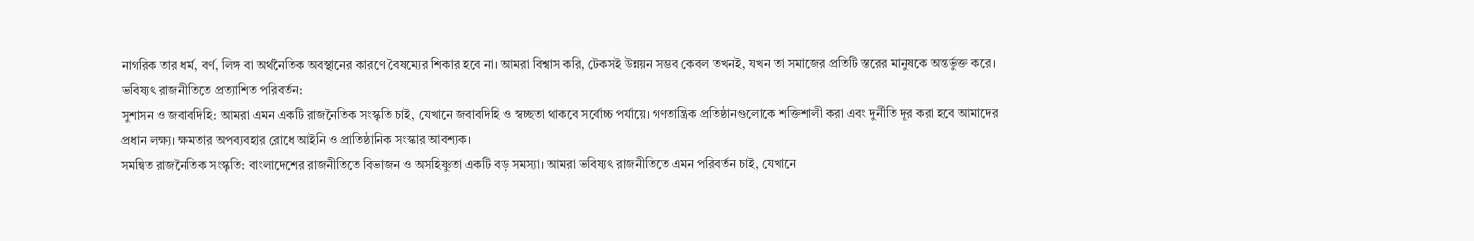নাগরিক তার ধর্ম, বর্ণ, লিঙ্গ বা অর্থনৈতিক অবস্থানের কারণে বৈষম্যের শিকার হবে না। আমরা বিশ্বাস করি, টেকসই উন্নয়ন সম্ভব কেবল তখনই, যখন তা সমাজের প্রতিটি স্তরের মানুষকে অন্তর্ভুক্ত করে।
ভবিষ্যৎ রাজনীতিতে প্রত্যাশিত পরিবর্তন:
সুশাসন ও জবাবদিহি: আমরা এমন একটি রাজনৈতিক সংস্কৃতি চাই, যেখানে জবাবদিহি ও স্বচ্ছতা থাকবে সর্বোচ্চ পর্যায়ে। গণতান্ত্রিক প্রতিষ্ঠানগুলোকে শক্তিশালী করা এবং দুর্নীতি দূর করা হবে আমাদের প্রধান লক্ষ্য। ক্ষমতার অপব্যবহার রোধে আইনি ও প্রাতিষ্ঠানিক সংস্কার আবশ্যক।
সমন্বিত রাজনৈতিক সংস্কৃতি: বাংলাদেশের রাজনীতিতে বিভাজন ও অসহিষ্ণুতা একটি বড় সমস্যা। আমরা ভবিষ্যৎ রাজনীতিতে এমন পরিবর্তন চাই, যেখানে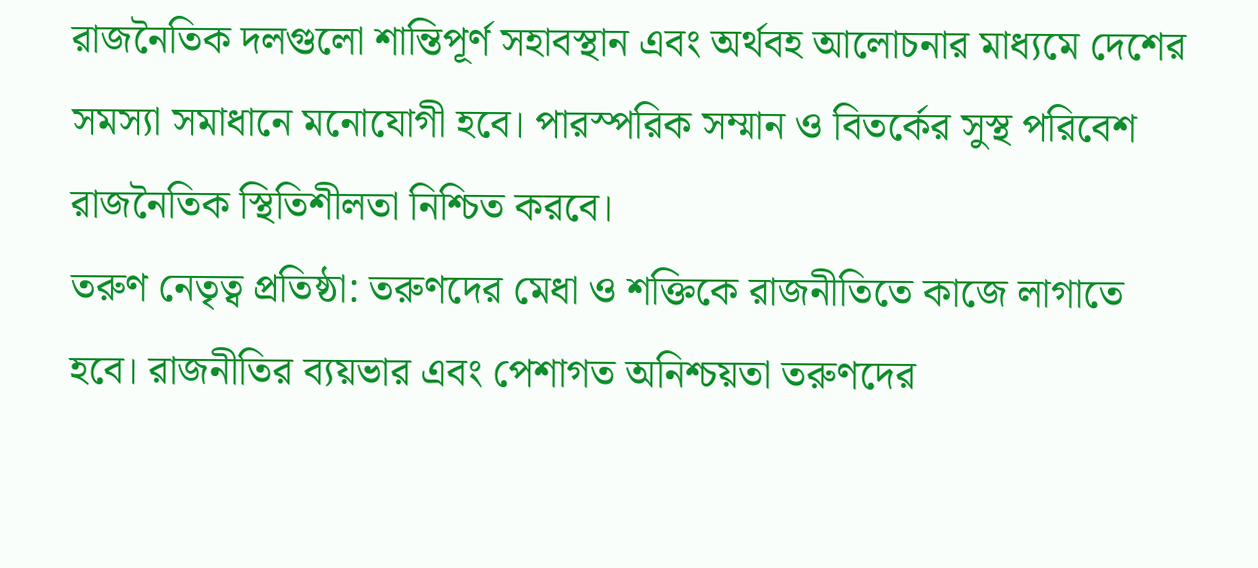রাজনৈতিক দলগুলো শান্তিপূর্ণ সহাবস্থান এবং অর্থবহ আলোচনার মাধ্যমে দেশের সমস্যা সমাধানে মনোযোগী হবে। পারস্পরিক সম্মান ও বিতর্কের সুস্থ পরিবেশ রাজনৈতিক স্থিতিশীলতা নিশ্চিত করবে।
তরুণ নেতৃত্ব প্রতিষ্ঠা: তরুণদের মেধা ও শক্তিকে রাজনীতিতে কাজে লাগাতে হবে। রাজনীতির ব্যয়ভার এবং পেশাগত অনিশ্চয়তা তরুণদের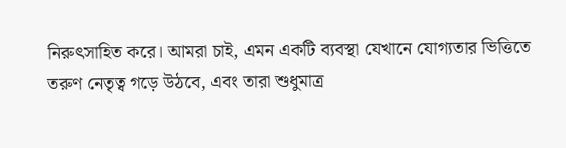নিরুৎসাহিত করে। আমরা চাই, এমন একটি ব্যবস্থা যেখানে যোগ্যতার ভিত্তিতে তরুণ নেতৃত্ব গড়ে উঠবে, এবং তারা শুধুমাত্র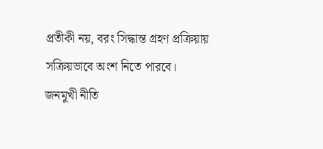প্রতীকী নয়, বরং সিদ্ধান্ত গ্রহণ প্রক্রিয়ায় সক্রিয়ভাবে অংশ নিতে পারবে।
জনমুখী নীতি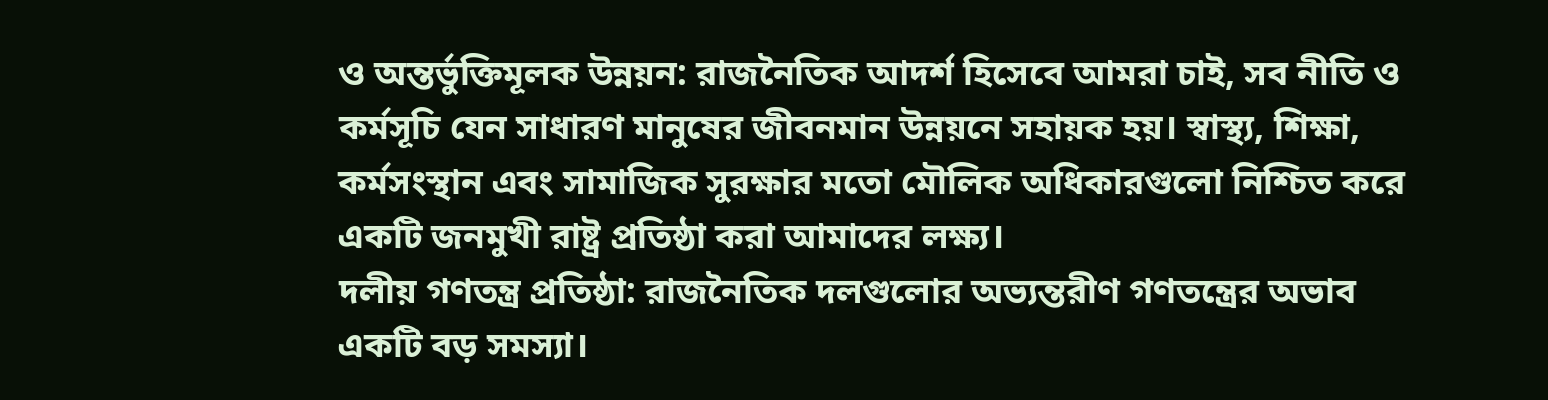ও অন্তর্ভুক্তিমূলক উন্নয়ন: রাজনৈতিক আদর্শ হিসেবে আমরা চাই, সব নীতি ও কর্মসূচি যেন সাধারণ মানুষের জীবনমান উন্নয়নে সহায়ক হয়। স্বাস্থ্য, শিক্ষা, কর্মসংস্থান এবং সামাজিক সুরক্ষার মতো মৌলিক অধিকারগুলো নিশ্চিত করে একটি জনমুখী রাষ্ট্র প্রতিষ্ঠা করা আমাদের লক্ষ্য।
দলীয় গণতন্ত্র প্রতিষ্ঠা: রাজনৈতিক দলগুলোর অভ্যন্তরীণ গণতন্ত্রের অভাব একটি বড় সমস্যা।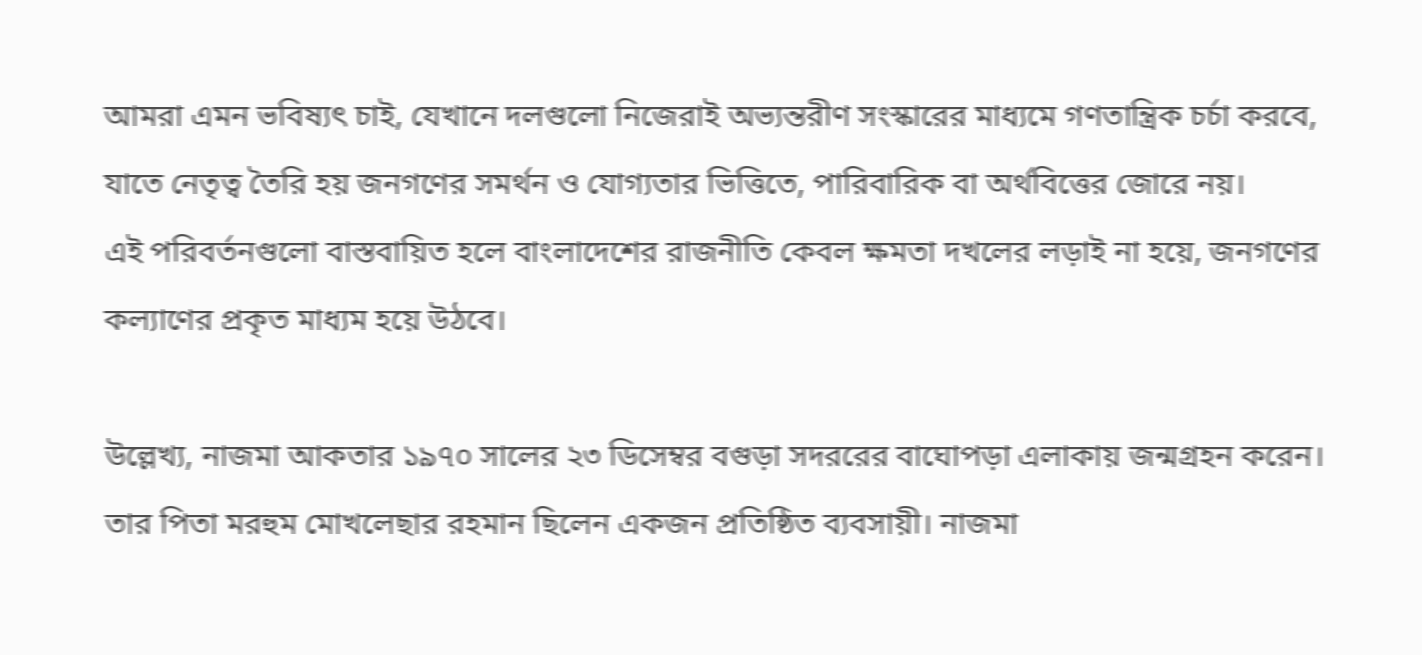আমরা এমন ভবিষ্যৎ চাই, যেখানে দলগুলো নিজেরাই অভ্যন্তরীণ সংস্কারের মাধ্যমে গণতান্ত্রিক চর্চা করবে, যাতে নেতৃত্ব তৈরি হয় জনগণের সমর্থন ও যোগ্যতার ভিত্তিতে, পারিবারিক বা অর্থবিত্তের জোরে নয়।
এই পরিবর্তনগুলো বাস্তবায়িত হলে বাংলাদেশের রাজনীতি কেবল ক্ষমতা দখলের লড়াই না হয়ে, জনগণের কল্যাণের প্রকৃত মাধ্যম হয়ে উঠবে।

উল্লেখ্য, নাজমা আকতার ১৯৭০ সালের ২৩ ডিসেম্বর বগুড়া সদররের বাঘোপড়া এলাকায় জন্মগ্রহন করেন। তার পিতা মরহুম মোখলেছার রহমান ছিলেন একজন প্রতিষ্ঠিত ব্যবসায়ী। নাজমা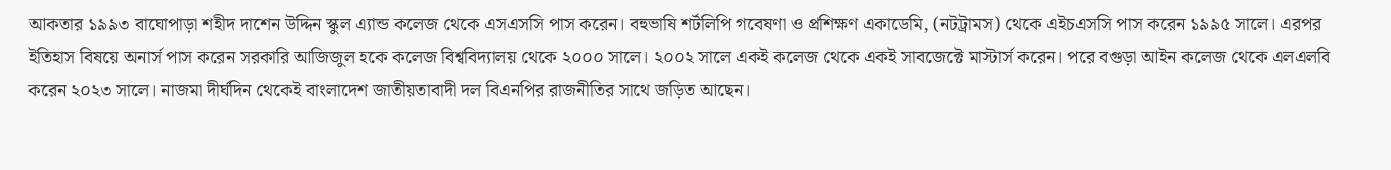আকতার ১৯৯৩ বাঘোপাড়া শহীদ দাশেন উদ্দিন স্কুল এ্যান্ড কলেজ থেকে এসএসসি পাস করেন। বহুভাষি শর্টলিপি গবেষণা ও প্রশিক্ষণ একাডেমি, (নটট্রামস) থেকে এইচএসসি পাস করেন ১৯৯৫ সালে। এরপর ইতিহাস বিষয়ে অনার্স পাস করেন সরকারি আজিজুল হকে কলেজ বিশ্ববিদ্যালয় থেকে ২০০০ সালে। ২০০২ সালে একই কলেজ থেকে একই সাবজেক্টে মাস্টার্স করেন। পরে বগুড়া আইন কলেজ থেকে এলএলবি করেন ২০২৩ সালে। নাজমা দীর্ঘদিন থেকেই বাংলাদেশ জাতীয়তাবাদী দল বিএনপির রাজনীতির সাথে জড়িত আছেন।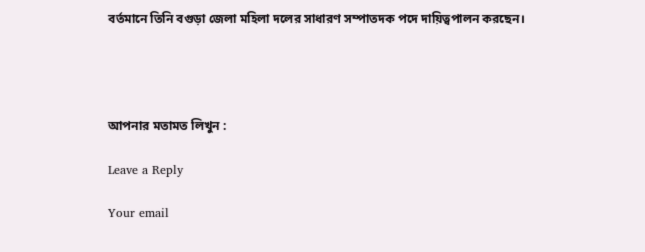বর্তমানে তিনি বগুড়া জেলা মহিলা দলের সাধারণ সম্পাতদক পদে দায়িত্বপালন করছেন।




আপনার মতামত লিখুন :

Leave a Reply

Your email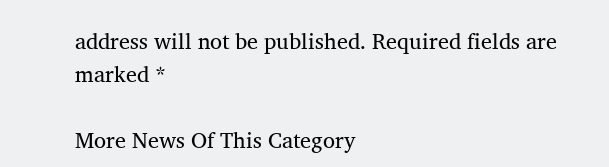address will not be published. Required fields are marked *

More News Of This Category